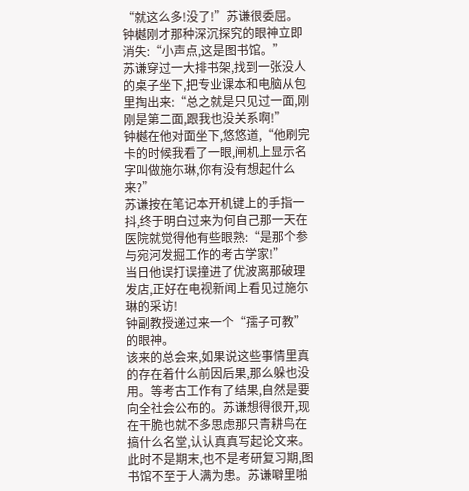“就这么多!没了!”苏谦很委屈。
钟樾刚才那种深沉探究的眼神立即消失:“小声点,这是图书馆。”
苏谦穿过一大排书架,找到一张没人的桌子坐下,把专业课本和电脑从包里掏出来:“总之就是只见过一面,刚刚是第二面,跟我也没关系啊!”
钟樾在他对面坐下,悠悠道,“他刷完卡的时候我看了一眼,闸机上显示名字叫做施尓琳,你有没有想起什么来?”
苏谦按在笔记本开机键上的手指一抖,终于明白过来为何自己那一天在医院就觉得他有些眼熟:“是那个参与宛河发掘工作的考古学家!”
当日他误打误撞进了优波离那破理发店,正好在电视新闻上看见过施尓琳的采访!
钟副教授递过来一个“孺子可教”的眼神。
该来的总会来,如果说这些事情里真的存在着什么前因后果,那么躲也没用。等考古工作有了结果,自然是要向全社会公布的。苏谦想得很开,现在干脆也就不多思虑那只青耕鸟在搞什么名堂,认认真真写起论文来。
此时不是期末,也不是考研复习期,图书馆不至于人满为患。苏谦噼里啪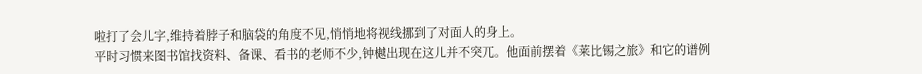啦打了会儿字,维持着脖子和脑袋的角度不见,悄悄地将视线挪到了对面人的身上。
平时习惯来图书馆找资料、备课、看书的老师不少,钟樾出现在这儿并不突兀。他面前摆着《莱比锡之旅》和它的谱例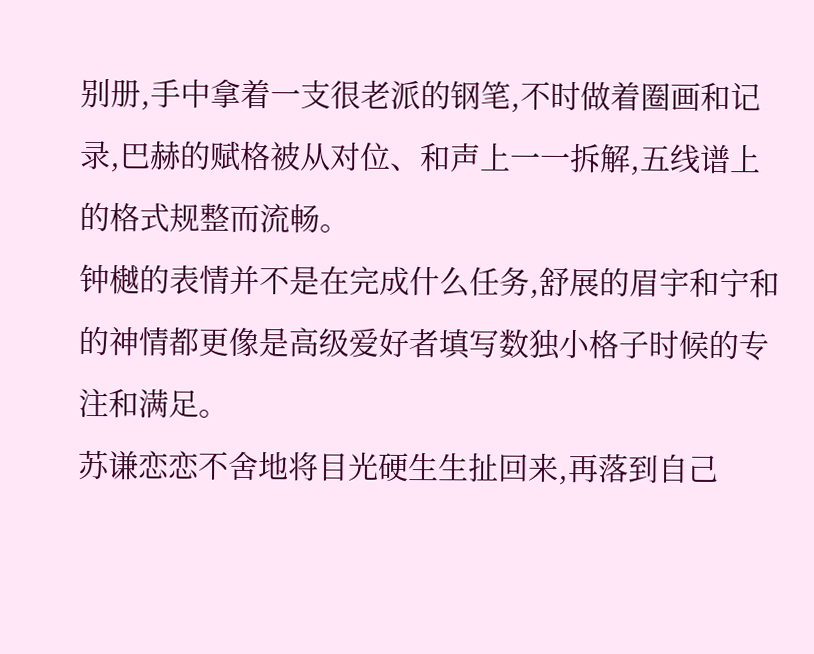别册,手中拿着一支很老派的钢笔,不时做着圈画和记录,巴赫的赋格被从对位、和声上一一拆解,五线谱上的格式规整而流畅。
钟樾的表情并不是在完成什么任务,舒展的眉宇和宁和的神情都更像是高级爱好者填写数独小格子时候的专注和满足。
苏谦恋恋不舍地将目光硬生生扯回来,再落到自己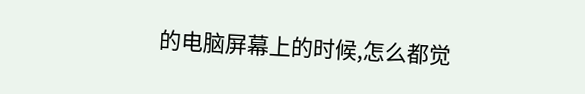的电脑屏幕上的时候,怎么都觉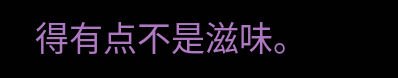得有点不是滋味。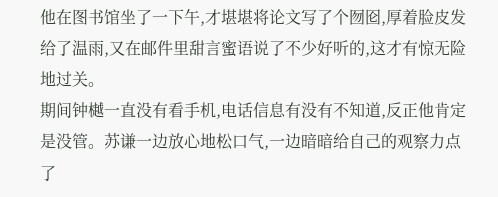他在图书馆坐了一下午,才堪堪将论文写了个囫囵,厚着脸皮发给了温雨,又在邮件里甜言蜜语说了不少好听的,这才有惊无险地过关。
期间钟樾一直没有看手机,电话信息有没有不知道,反正他肯定是没管。苏谦一边放心地松口气,一边暗暗给自己的观察力点了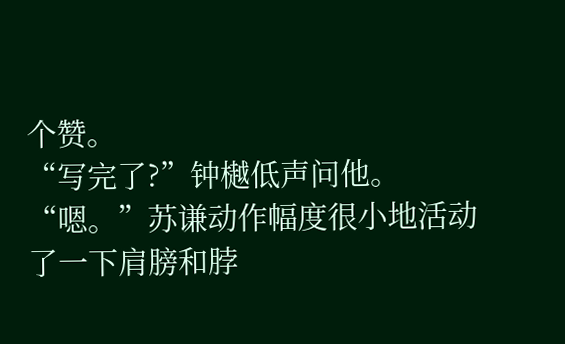个赞。
“写完了?”钟樾低声问他。
“嗯。”苏谦动作幅度很小地活动了一下肩膀和脖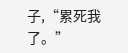子,“累死我了。”